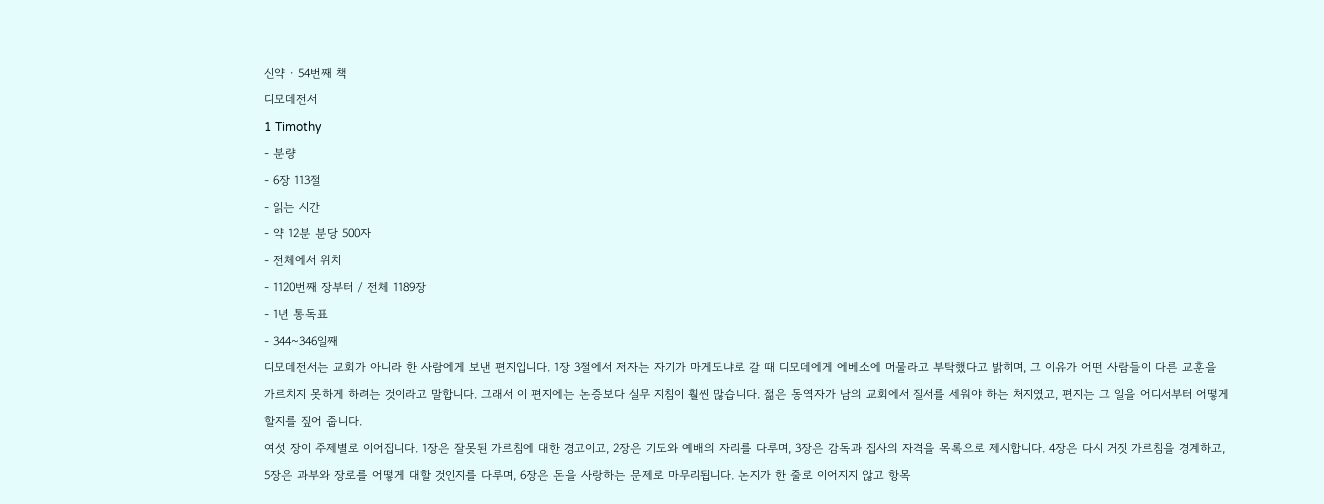신약 · 54번째 책
디모데전서
1 Timothy
- 분량
- 6장 113절
- 읽는 시간
- 약 12분 분당 500자
- 전체에서 위치
- 1120번째 장부터 / 전체 1189장
- 1년 통독표
- 344~346일째
디모데전서는 교회가 아니라 한 사람에게 보낸 편지입니다. 1장 3절에서 저자는 자기가 마게도냐로 갈 때 디모데에게 에베소에 머물라고 부탁했다고 밝히며, 그 이유가 어떤 사람들이 다른 교훈을 가르치지 못하게 하려는 것이라고 말합니다. 그래서 이 편지에는 논증보다 실무 지침이 훨씬 많습니다. 젊은 동역자가 남의 교회에서 질서를 세워야 하는 처지였고, 편지는 그 일을 어디서부터 어떻게 할지를 짚어 줍니다.
여섯 장이 주제별로 이어집니다. 1장은 잘못된 가르침에 대한 경고이고, 2장은 기도와 예배의 자리를 다루며, 3장은 감독과 집사의 자격을 목록으로 제시합니다. 4장은 다시 거짓 가르침을 경계하고, 5장은 과부와 장로를 어떻게 대할 것인지를 다루며, 6장은 돈을 사랑하는 문제로 마무리됩니다. 논지가 한 줄로 이어지지 않고 항목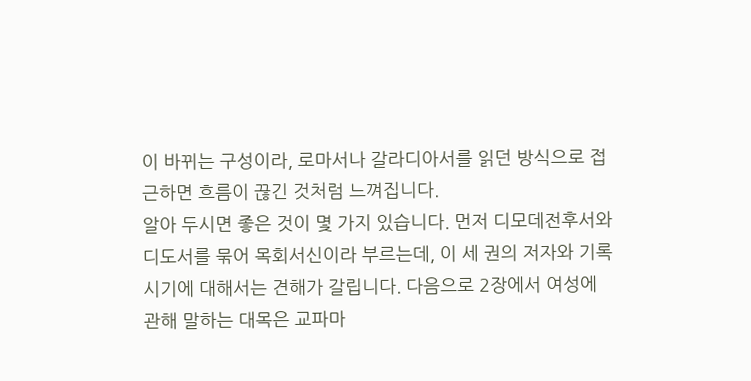이 바뀌는 구성이라, 로마서나 갈라디아서를 읽던 방식으로 접근하면 흐름이 끊긴 것처럼 느껴집니다.
알아 두시면 좋은 것이 몇 가지 있습니다. 먼저 디모데전후서와 디도서를 묶어 목회서신이라 부르는데, 이 세 권의 저자와 기록 시기에 대해서는 견해가 갈립니다. 다음으로 2장에서 여성에 관해 말하는 대목은 교파마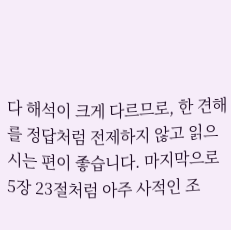다 해석이 크게 다르므로, 한 견해를 정답처럼 전제하지 않고 읽으시는 편이 좋습니다. 마지막으로 5장 23절처럼 아주 사적인 조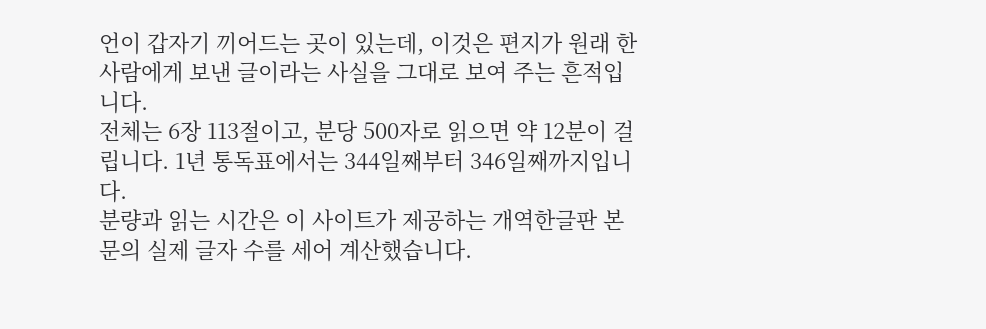언이 갑자기 끼어드는 곳이 있는데, 이것은 편지가 원래 한 사람에게 보낸 글이라는 사실을 그대로 보여 주는 흔적입니다.
전체는 6장 113절이고, 분당 500자로 읽으면 약 12분이 걸립니다. 1년 통독표에서는 344일째부터 346일째까지입니다.
분량과 읽는 시간은 이 사이트가 제공하는 개역한글판 본문의 실제 글자 수를 세어 계산했습니다.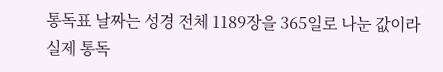통독표 날짜는 성경 전체 1189장을 365일로 나눈 값이라 실제 통독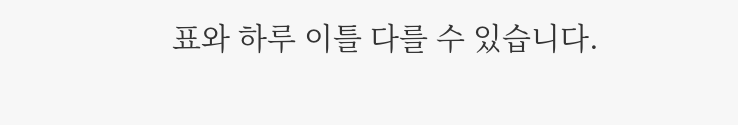표와 하루 이틀 다를 수 있습니다.